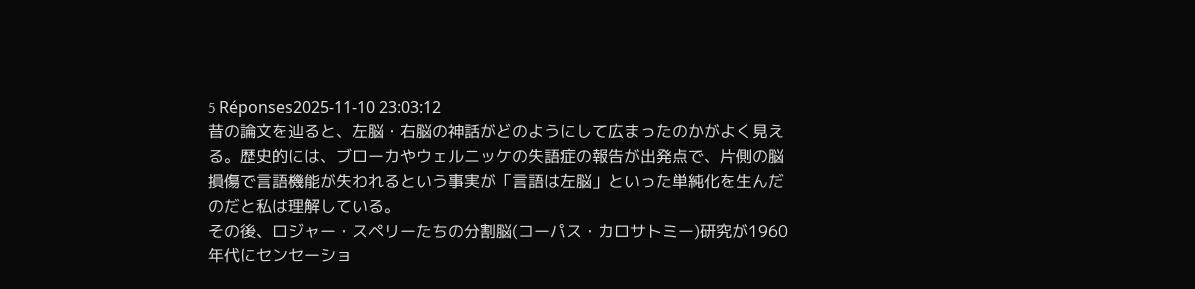5 Réponses2025-11-10 23:03:12
昔の論文を辿ると、左脳・右脳の神話がどのようにして広まったのかがよく見える。歴史的には、ブローカやウェルニッケの失語症の報告が出発点で、片側の脳損傷で言語機能が失われるという事実が「言語は左脳」といった単純化を生んだのだと私は理解している。
その後、ロジャー・スペリーたちの分割脳(コーパス・カロサトミー)研究が1960年代にセンセーショ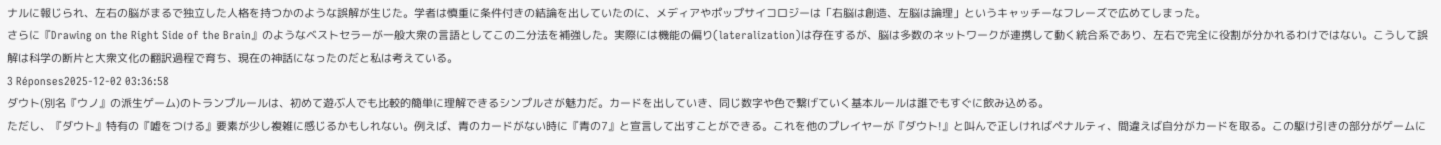ナルに報じられ、左右の脳がまるで独立した人格を持つかのような誤解が生じた。学者は慎重に条件付きの結論を出していたのに、メディアやポップサイコロジーは「右脳は創造、左脳は論理」というキャッチーなフレーズで広めてしまった。
さらに『Drawing on the Right Side of the Brain』のようなベストセラーが一般大衆の言語としてこの二分法を補強した。実際には機能の偏り(lateralization)は存在するが、脳は多数のネットワークが連携して動く統合系であり、左右で完全に役割が分かれるわけではない。こうして誤解は科学の断片と大衆文化の翻訳過程で育ち、現在の神話になったのだと私は考えている。
3 Réponses2025-12-02 03:36:58
ダウト(別名『ウノ』の派生ゲーム)のトランプルールは、初めて遊ぶ人でも比較的簡単に理解できるシンプルさが魅力だ。カードを出していき、同じ数字や色で繋げていく基本ルールは誰でもすぐに飲み込める。
ただし、『ダウト』特有の『嘘をつける』要素が少し複雑に感じるかもしれない。例えば、青のカードがない時に『青の7』と宣言して出すことができる。これを他のプレイヤーが『ダウト!』と叫んで正しければペナルティ、間違えば自分がカードを取る。この駆け引きの部分がゲームに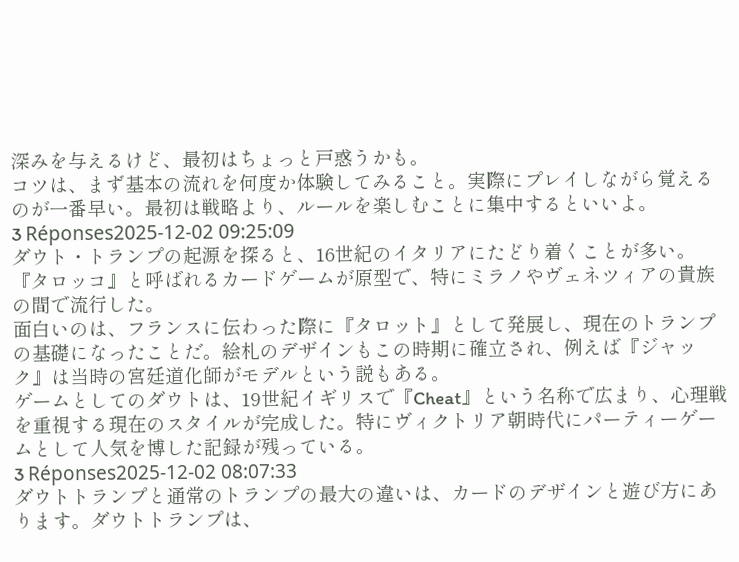深みを与えるけど、最初はちょっと戸惑うかも。
コツは、まず基本の流れを何度か体験してみること。実際にプレイしながら覚えるのが一番早い。最初は戦略より、ルールを楽しむことに集中するといいよ。
3 Réponses2025-12-02 09:25:09
ダウト・トランプの起源を探ると、16世紀のイタリアにたどり着くことが多い。『タロッコ』と呼ばれるカードゲームが原型で、特にミラノやヴェネツィアの貴族の間で流行した。
面白いのは、フランスに伝わった際に『タロット』として発展し、現在のトランプの基礎になったことだ。絵札のデザインもこの時期に確立され、例えば『ジャック』は当時の宮廷道化師がモデルという説もある。
ゲームとしてのダウトは、19世紀イギリスで『Cheat』という名称で広まり、心理戦を重視する現在のスタイルが完成した。特にヴィクトリア朝時代にパーティーゲームとして人気を博した記録が残っている。
3 Réponses2025-12-02 08:07:33
ダウトトランプと通常のトランプの最大の違いは、カードのデザインと遊び方にあります。ダウトトランプは、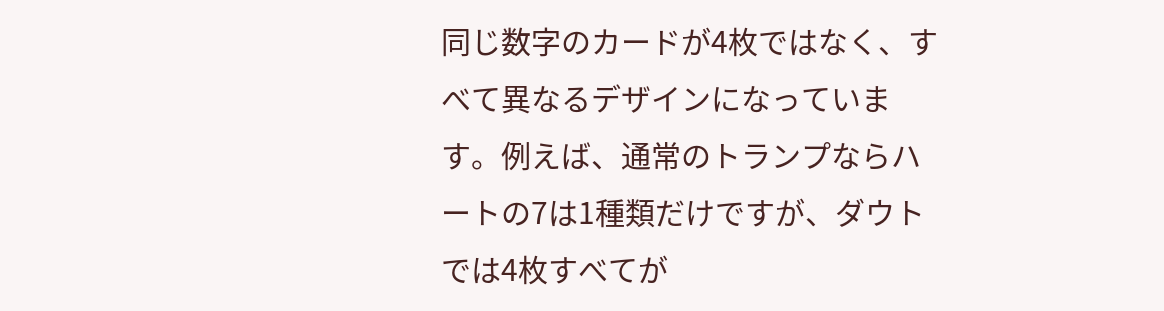同じ数字のカードが4枚ではなく、すべて異なるデザインになっています。例えば、通常のトランプならハートの7は1種類だけですが、ダウトでは4枚すべてが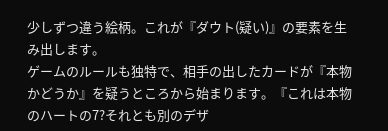少しずつ違う絵柄。これが『ダウト(疑い)』の要素を生み出します。
ゲームのルールも独特で、相手の出したカードが『本物かどうか』を疑うところから始まります。『これは本物のハートの7?それとも別のデザ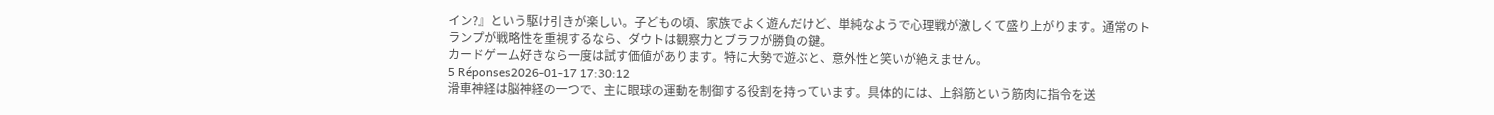イン?』という駆け引きが楽しい。子どもの頃、家族でよく遊んだけど、単純なようで心理戦が激しくて盛り上がります。通常のトランプが戦略性を重視するなら、ダウトは観察力とブラフが勝負の鍵。
カードゲーム好きなら一度は試す価値があります。特に大勢で遊ぶと、意外性と笑いが絶えません。
5 Réponses2026-01-17 17:30:12
滑車神経は脳神経の一つで、主に眼球の運動を制御する役割を持っています。具体的には、上斜筋という筋肉に指令を送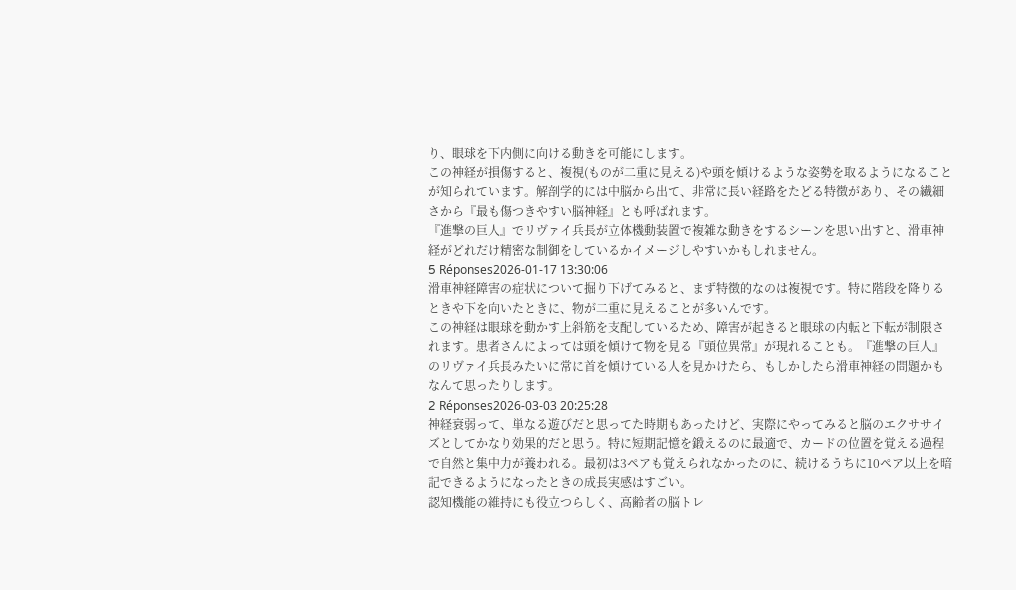り、眼球を下内側に向ける動きを可能にします。
この神経が損傷すると、複視(ものが二重に見える)や頭を傾けるような姿勢を取るようになることが知られています。解剖学的には中脳から出て、非常に長い経路をたどる特徴があり、その繊細さから『最も傷つきやすい脳神経』とも呼ばれます。
『進撃の巨人』でリヴァイ兵長が立体機動装置で複雑な動きをするシーンを思い出すと、滑車神経がどれだけ精密な制御をしているかイメージしやすいかもしれません。
5 Réponses2026-01-17 13:30:06
滑車神経障害の症状について掘り下げてみると、まず特徴的なのは複視です。特に階段を降りるときや下を向いたときに、物が二重に見えることが多いんです。
この神経は眼球を動かす上斜筋を支配しているため、障害が起きると眼球の内転と下転が制限されます。患者さんによっては頭を傾けて物を見る『頭位異常』が現れることも。『進撃の巨人』のリヴァイ兵長みたいに常に首を傾けている人を見かけたら、もしかしたら滑車神経の問題かもなんて思ったりします。
2 Réponses2026-03-03 20:25:28
神経衰弱って、単なる遊びだと思ってた時期もあったけど、実際にやってみると脳のエクササイズとしてかなり効果的だと思う。特に短期記憶を鍛えるのに最適で、カードの位置を覚える過程で自然と集中力が養われる。最初は3ペアも覚えられなかったのに、続けるうちに10ペア以上を暗記できるようになったときの成長実感はすごい。
認知機能の維持にも役立つらしく、高齢者の脳トレ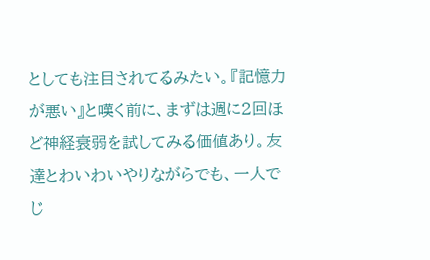としても注目されてるみたい。『記憶力が悪い』と嘆く前に、まずは週に2回ほど神経衰弱を試してみる価値あり。友達とわいわいやりながらでも、一人でじ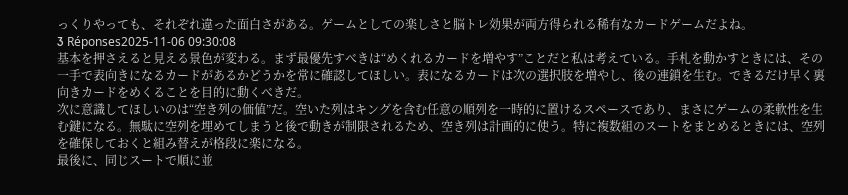っくりやっても、それぞれ違った面白さがある。ゲームとしての楽しさと脳トレ効果が両方得られる稀有なカードゲームだよね。
3 Réponses2025-11-06 09:30:08
基本を押さえると見える景色が変わる。まず最優先すべきは“めくれるカードを増やす”ことだと私は考えている。手札を動かすときには、その一手で表向きになるカードがあるかどうかを常に確認してほしい。表になるカードは次の選択肢を増やし、後の連鎖を生む。できるだけ早く裏向きカードをめくることを目的に動くべきだ。
次に意識してほしいのは“空き列の価値”だ。空いた列はキングを含む任意の順列を一時的に置けるスペースであり、まさにゲームの柔軟性を生む鍵になる。無駄に空列を埋めてしまうと後で動きが制限されるため、空き列は計画的に使う。特に複数組のスートをまとめるときには、空列を確保しておくと組み替えが格段に楽になる。
最後に、同じスートで順に並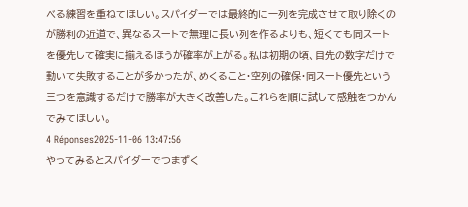べる練習を重ねてほしい。スパイダーでは最終的に一列を完成させて取り除くのが勝利の近道で、異なるスートで無理に長い列を作るよりも、短くても同スートを優先して確実に揃えるほうが確率が上がる。私は初期の頃、目先の数字だけで動いて失敗することが多かったが、めくること・空列の確保・同スート優先という三つを意識するだけで勝率が大きく改善した。これらを順に試して感触をつかんでみてほしい。
4 Réponses2025-11-06 13:47:56
やってみるとスパイダーでつまずく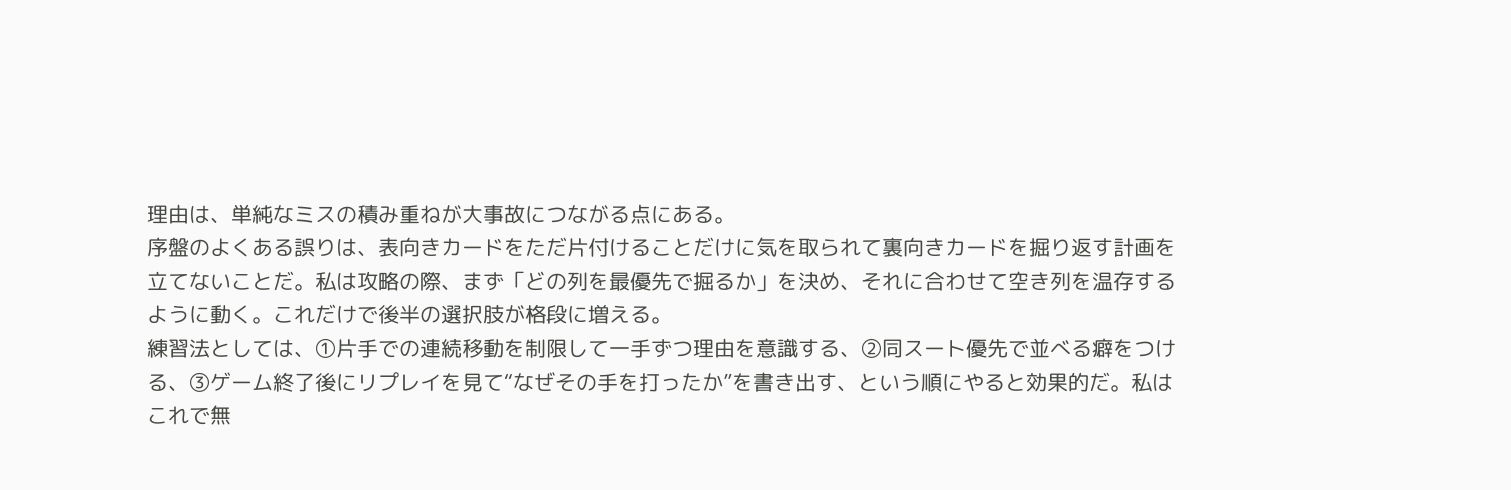理由は、単純なミスの積み重ねが大事故につながる点にある。
序盤のよくある誤りは、表向きカードをただ片付けることだけに気を取られて裏向きカードを掘り返す計画を立てないことだ。私は攻略の際、まず「どの列を最優先で掘るか」を決め、それに合わせて空き列を温存するように動く。これだけで後半の選択肢が格段に増える。
練習法としては、①片手での連続移動を制限して一手ずつ理由を意識する、②同スート優先で並べる癖をつける、③ゲーム終了後にリプレイを見て“なぜその手を打ったか”を書き出す、という順にやると効果的だ。私はこれで無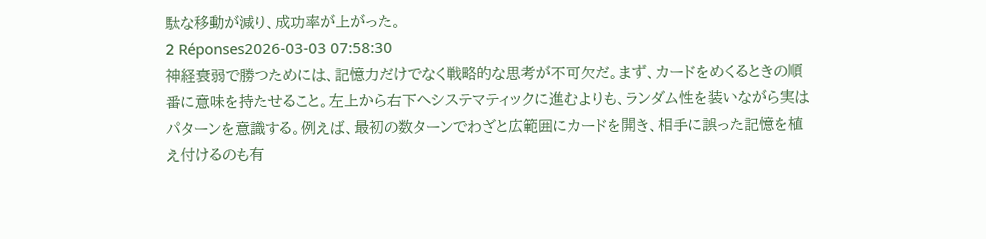駄な移動が減り、成功率が上がった。
2 Réponses2026-03-03 07:58:30
神経衰弱で勝つためには、記憶力だけでなく戦略的な思考が不可欠だ。まず、カードをめくるときの順番に意味を持たせること。左上から右下へシステマティックに進むよりも、ランダム性を装いながら実はパターンを意識する。例えば、最初の数ターンでわざと広範囲にカードを開き、相手に誤った記憶を植え付けるのも有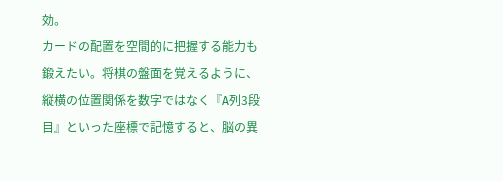効。
カードの配置を空間的に把握する能力も鍛えたい。将棋の盤面を覚えるように、縦横の位置関係を数字ではなく『A列3段目』といった座標で記憶すると、脳の異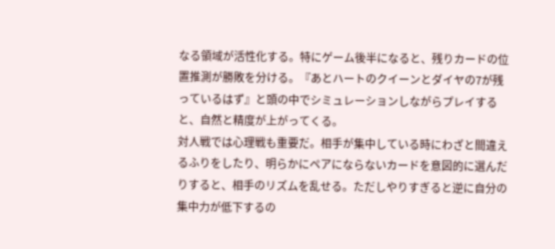なる領域が活性化する。特にゲーム後半になると、残りカードの位置推測が勝敗を分ける。『あとハートのクイーンとダイヤの7が残っているはず』と頭の中でシミュレーションしながらプレイすると、自然と精度が上がってくる。
対人戦では心理戦も重要だ。相手が集中している時にわざと間違えるふりをしたり、明らかにペアにならないカードを意図的に選んだりすると、相手のリズムを乱せる。ただしやりすぎると逆に自分の集中力が低下するの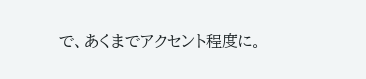で、あくまでアクセント程度に。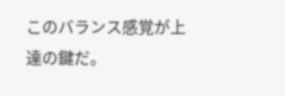このバランス感覚が上達の鍵だ。